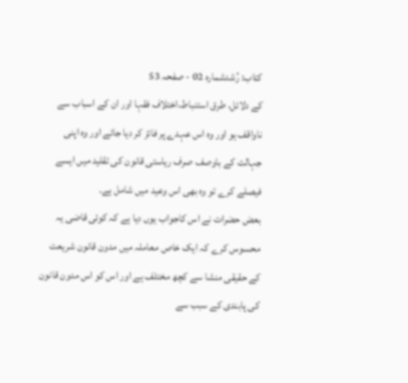کتاب: رُشدشمارہ 02 - صفحہ 53
کے دلائل، طرق استنباط،اختلاف فقہا اور ان کے اسباب سے ناواقف ہو اور وہ اس عہدے پر فائز کر دیا جائے اور وہ اپنی جہالت کے باوصف صرف ریاستی قانون کی تقلید میں ایسے فیصلے کرے تو وہ بھی اس وعید میں شامل ہے۔
بعض حضرات نے اس کاجواب یوں دیا ہے كہ کوئی قاضی یہ محسوس کرے کہ ایک خاص معاملہ میں مدون قانون شریعت کے حقیقی منشا سے کچھ مختلف ہے اور اس کو اس مدون قانون کی پابندی کے سبب سے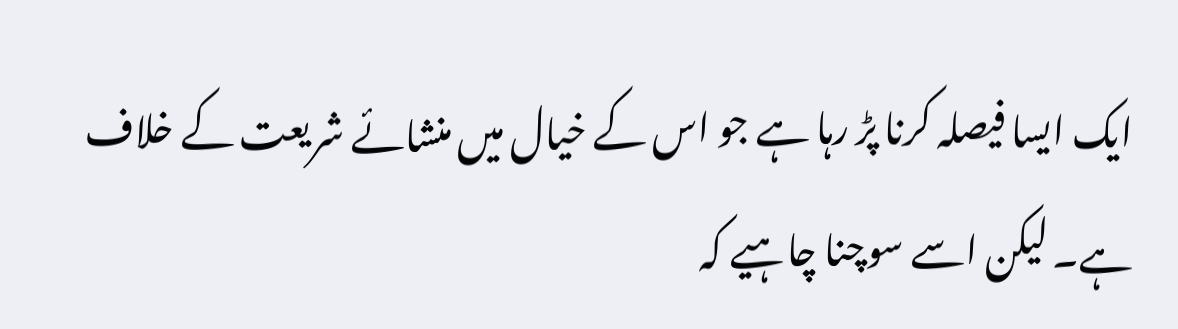ایک ایسا فیصلہ کرنا پڑ رہا ہے جو اس کے خیال میں منشائے شریعت کے خلاف ہے۔ لیکن اسے سوچنا چاہیے کہ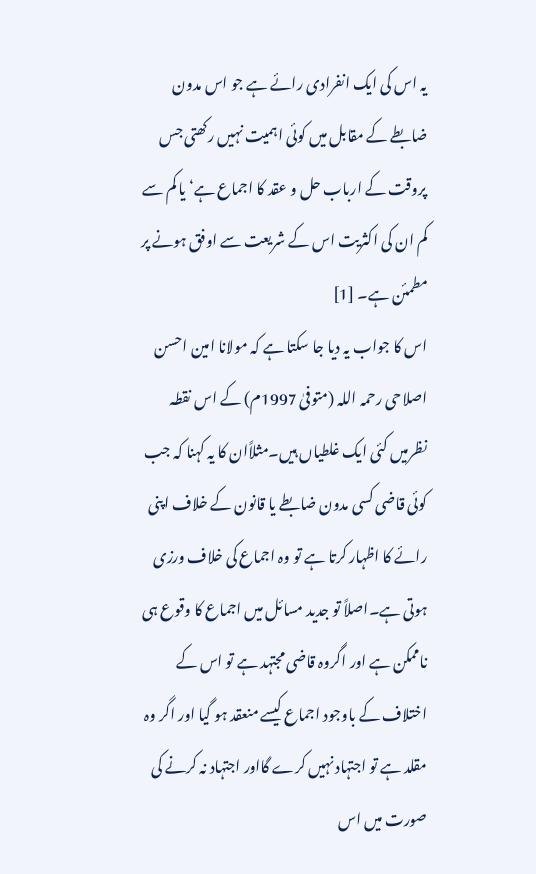یہ اس کی ایک انفرادی رائے ہے جو اس مدون ضابطے کے مقابل میں کوئی اہمیت نہیں رکھتی جس پروقت کے ارباب حل و عقد کا اجماع ہے‘ یا کم سے کم ان کی اکثریت اس کے شریعت سے اوفق ہونے پر مطمئن ہے۔ [1]
اس کا جواب یہ دیا جا سکتا ہے کہ مولانا امین احسن اصلاحی رحمہ اللہ (متوفیٰ 1997م) کے اس نقطہ نظرمیں کئی ایک غلطیاں ہیں۔مثلاًان کا یہ کہنا کہ جب کوئی قاضی کسی مدون ضابطے یا قانون کے خلاف اپنی رائے کا اظہار کرتا ہے تو وہ اجماع کی خلاف ورزی ہوتی ہے۔اصلاً تو جدید مسائل میں اجماع کا وقوع ہی ناممکن ہے اور اگروہ قاضی مجتہد ہے تو اس کے اختلاف کے باوجود اجماع کیسے منعقد ہو گیا اور اگر وہ مقلد ہے تو اجتہاد نہیں کرے گااور اجتہاد نہ کرنے کی صورت میں اس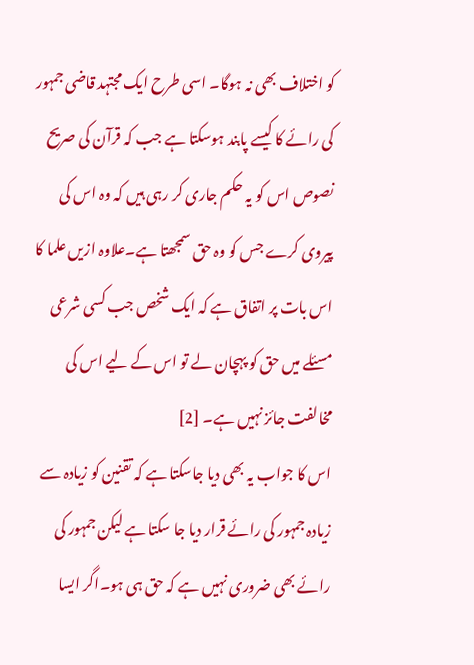کو اختلاف بھی نہ ہوگا۔ اسی طرح ایک مجتہد قاضی جمہور کی رائے کا کیسے پابند ہوسکتا ہے جب کہ قرآن کی صریح نصوص اس کو یہ حکم جاری کر رہی ہیں کہ وہ اس کی پیروی کرے جس کو وہ حق سمجھتا ہے۔علاوہ ازیں علما کا اس بات پر اتفاق ہے کہ ایک شخص جب کسی شرعی مسئلے میں حق کو پہچان لے تو اس کے لیے اس کی مخالفت جائز نہیں ہے۔ [2]
اس کا جواب یہ بھی دیا جاسکتا ہے کہ تقنین کو زیادہ سے زیادہ جمہور کی رائے قرار دیا جا سکتا ہے لیکن جمہور کی رائے بھی ضروری نہیں ہے کہ حق ہی ہو۔اگر ایسا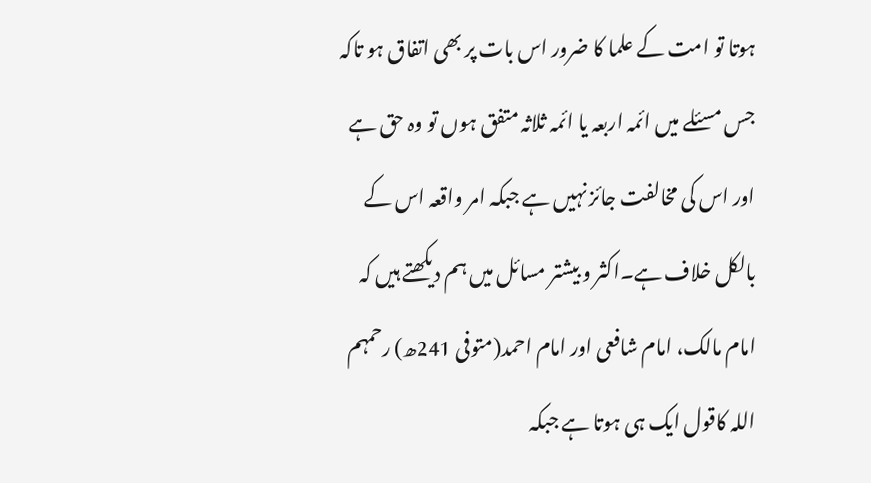ہوتا تو امت کے علما کا ضرور اس بات پر بھی اتفاق ہو تاکہ جس مسئلے میں ائمہ اربعہ یا ائمہ ثلاثہ متفق ہوں تو وہ حق ہے اور اس کی مخالفت جائز نہیں ہے جبکہ امر واقعہ اس کے بالکل خلاف ہے۔اکثر و بیشتر مسائل میں ہم دیکھتے ہیں کہ امام مالک، امام شافعی اور امام احمد(متوفی 241ھ) رحمہم اللہ کاقول ایک ہی ہوتا ہے جبکہ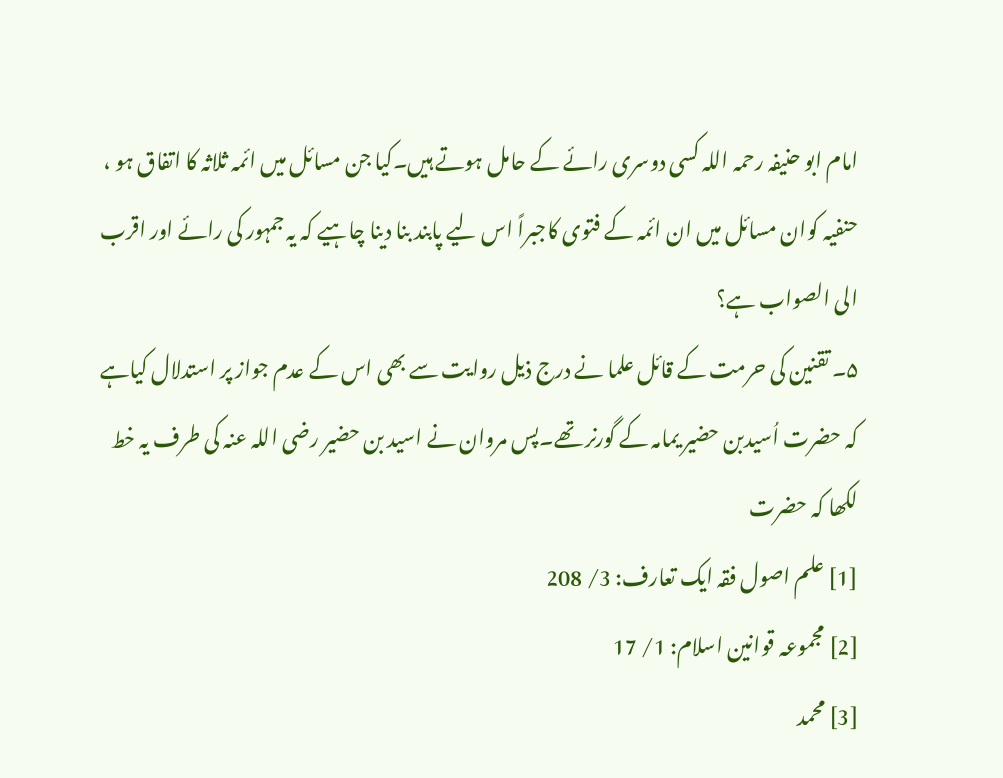امام ابو حنیفہ رحمہ اللہ کسی دوسری رائے کے حامل ہوتے ہیں۔کیا جن مسائل میں ائمہ ثلاثہ کا اتفاق ہو ، حنفیہ کوان مسائل میں ان ائمہ کے فتوی کاجبراً اس لیے پابند بنا دینا چاہیے کہ یہ جمہور کی رائے اور اقرب الی الصواب ہے؟
۵۔ تقنین کی حرمت کے قائل علما نے درج ذیل روایت سے بھی اس کے عدم جواز پر استدلال کیاہے کہ حضرت اُسیدبن حضیر یمامہ کے گورنر تھے۔پس مروان نے اسید بن حضیر رضی اللہ عنہ کی طرف یہ خط لکھا کہ حضرت
[1] علم اصول فقہ ایک تعارف: 3/ 208
[2] مجموعہ قوانین اسلام: 1/ 17
[3] محمد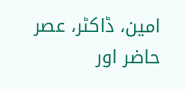امین، ڈاکٹر، عصر حاضر اور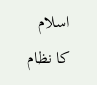اسلام کا نظام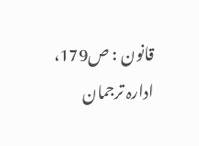قانون : ص179، ادارہ ترجمان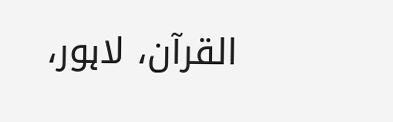القرآن، لاہور،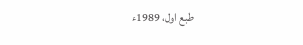طبع اول، 1989ء